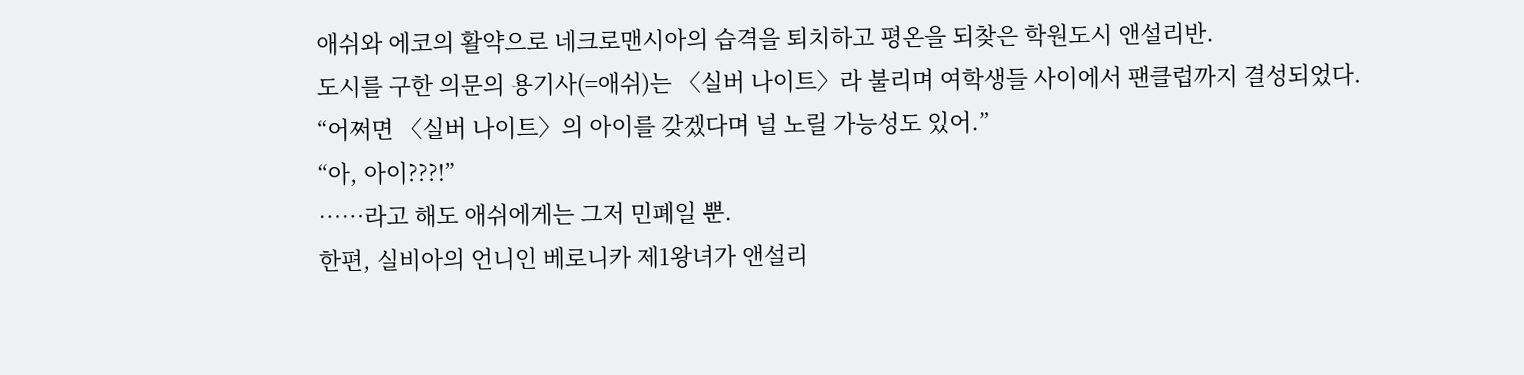애쉬와 에코의 활약으로 네크로맨시아의 습격을 퇴치하고 평온을 되찾은 학원도시 앤설리반.
도시를 구한 의문의 용기사(=애쉬)는 〈실버 나이트〉라 불리며 여학생들 사이에서 팬클럽까지 결성되었다.
“어쩌면 〈실버 나이트〉의 아이를 갖겠다며 널 노릴 가능성도 있어.”
“아, 아이???!”
……라고 해도 애쉬에게는 그저 민폐일 뿐.
한편, 실비아의 언니인 베로니카 제1왕녀가 앤설리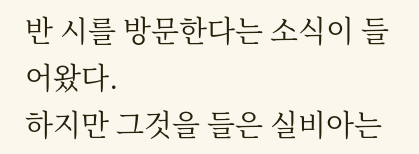반 시를 방문한다는 소식이 들어왔다.
하지만 그것을 들은 실비아는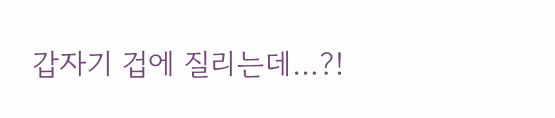갑자기 겁에 질리는데…?!